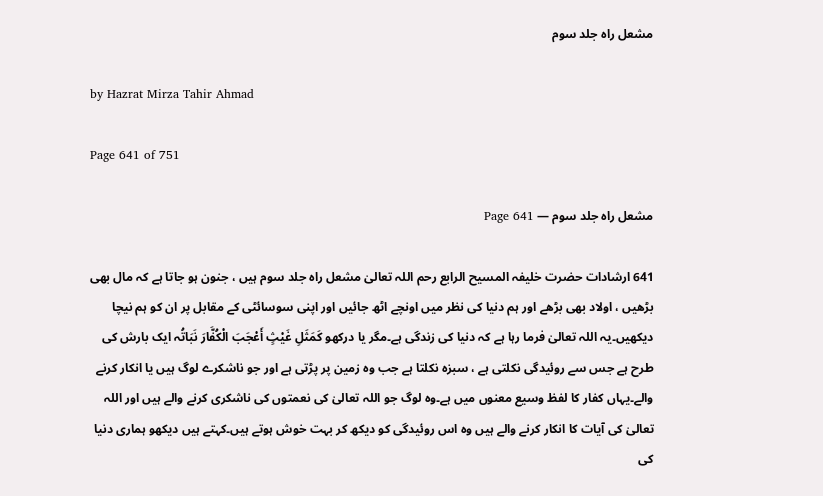مشعل راہ جلد سوم

by Hazrat Mirza Tahir Ahmad

Page 641 of 751

مشعل راہ جلد سوم — Page 641

641 ارشادات حضرت خلیفہ المسیح الرابع رحم اللہ تعالیٰ مشعل راه جلد سوم ہیں ، جنون ہو جاتا ہے کہ مال بھی بڑھیں ، اولاد بھی بڑھے اور ہم دنیا کی نظر میں اونچے اٹھ جائیں اور اپنی سوسائٹی کے مقابل پر ان کو ہم نیچا دیکھیں۔یہ اللہ تعالیٰ فرما رہا ہے کہ دنیا کی زندگی ہے۔مگر یا درکھو كَمَثَلِ غَيْثٍ أَعْجَبَ الْكُفَّارَ نَبَاتُہ ایک بارش کی طرح ہے جس سے روئیدگی نکلتی ہے ، سبزہ نکلتا ہے جب وہ زمین پر پڑتی ہے اور جو ناشکرے لوگ ہیں یا انکار کرنے والے۔یہاں کفار کا لفظ وسیع معنوں میں ہے۔وہ لوگ جو اللہ تعالیٰ کی نعمتوں کی ناشکری کرنے والے ہیں اور اللہ تعالیٰ کی آیات کا انکار کرنے والے ہیں وہ اس روئیدگی کو دیکھ کر بہت خوش ہوتے ہیں۔کہتے ہیں دیکھو ہماری دنیا کی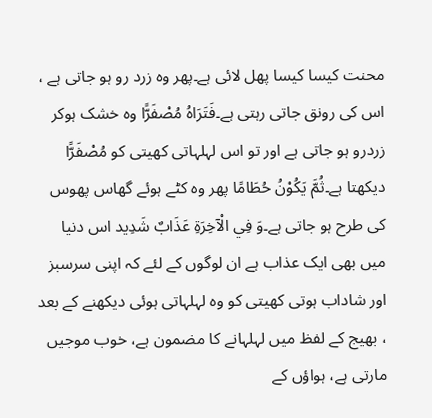محنت کیسا کیسا پھل لائی ہے۔پھر وہ زرد رو ہو جاتی ہے ، اس کی رونق جاتی رہتی ہے۔فَتَرَاهُ مُصْفَرًّا وہ خشک ہوکر زردرو ہو جاتی ہے اور تو اس لہلہاتی کھیتی کو مُصْفَرًّا دیکھتا ہے۔ثُمَّ يَكُوْنُ حُطَامًا پھر وہ کٹے ہوئے گھاس پھوس کی طرح ہو جاتی ہے۔وَ فِي الْآخِرَةِ عَذَابٌ شَدِید اس دنیا میں بھی ایک عذاب ہے ان لوگوں کے لئے کہ اپنی سرسبز اور شاداب ہوتی کھیتی کو وہ لہلہاتی ہوئی دیکھنے کے بعد ، بھیج کے لفظ میں لہلہانے کا مضمون ہے، خوب موجیں مارتی ہے، ہواؤں کے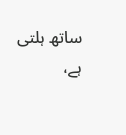ساتھ ہلتی ہے،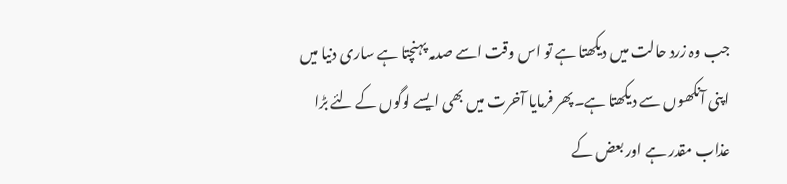جب وہ زرد حالت میں دیکھتا ہے تو اس وقت اسے صدمہ پہنچتا ہے ساری دنیا میں اپنی آنکھوں سے دیکھتا ہے۔پھر فرمایا آخرت میں بھی ایسے لوگوں کے لئے بڑا عذاب مقدر ہے اور بعض کے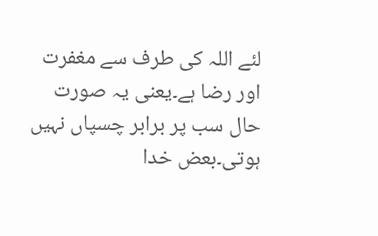لئے اللہ کی طرف سے مغفرت اور رضا ہے۔یعنی یہ صورت حال سب پر برابر چسپاں نہیں ہوتی۔بعض خدا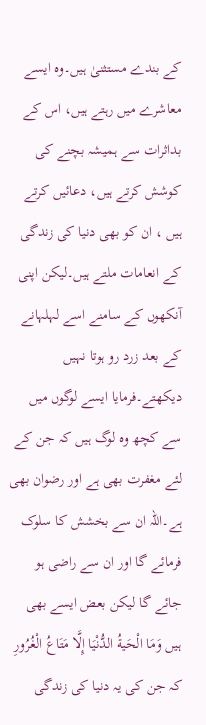کے بندے مستثنیٰ ہیں۔وہ ایسے معاشرے میں رہتے ہیں، اس کے بداثرات سے ہمیشہ بچنے کی کوشش کرتے ہیں، دعائیں کرتے ہیں ، ان کو بھی دنیا کی زندگی کے انعامات ملتے ہیں۔لیکن اپنی آنکھوں کے سامنے اسے لہلہانے کے بعد زرد رو ہوتا نہیں دیکھتے۔فرمایا ایسے لوگوں میں سے کچھ وہ لوگ ہیں کہ جن کے لئے مغفرت بھی ہے اور رضوان بھی ہے۔اللہ ان سے بخشش کا سلوک فرمائے گا اور ان سے راضی ہو جائے گا لیکن بعض ایسے بھی ہیں وَمَا الْحَيةُ الدُّنْيَا إِلَّا مَتَاعُ الْغُرُورِ کہ جن کی یہ دنیا کی زندگی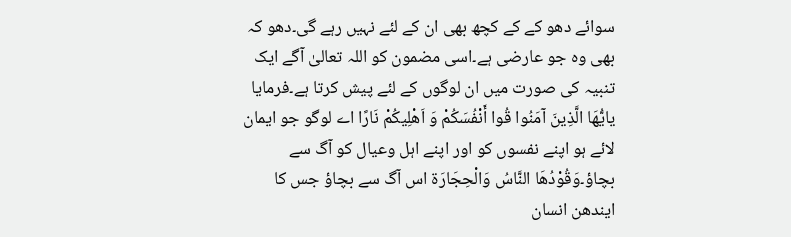سوائے دھو کے کے کچھ بھی ان کے لئے نہیں رہے گی۔دھو کہ بھی وہ جو عارضی ہے۔اسی مضمون کو اللہ تعالیٰ آگے ایک تنبیہ کی صورت میں ان لوگوں کے لئے پیش کرتا ہے۔فرمایا یايُّهَا الَّذِينَ آمَنُوا قُوا أَنْفُسَكُمْ وَ اَهْلِيكُمْ نَارًا اے لوگو جو ایمان لائے ہو اپنے نفسوں کو اور اپنے اہل وعیال کو آگ سے بچاؤ۔وَقُوْدُهَا النَّاسُ وَالْحِجَارَة اس آگ سے بچاؤ جس کا ایندھن انسان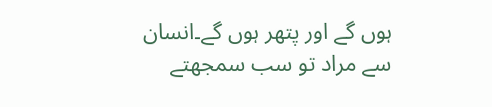ہوں گے اور پتھر ہوں گے۔انسان سے مراد تو سب سمجھتے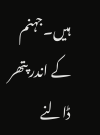ہیں۔جہنم کے اندر پتھر ڈالنے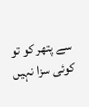سے پتھر کو تو کوئی سزا نہیں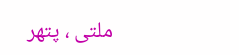ملتی ، پتھر